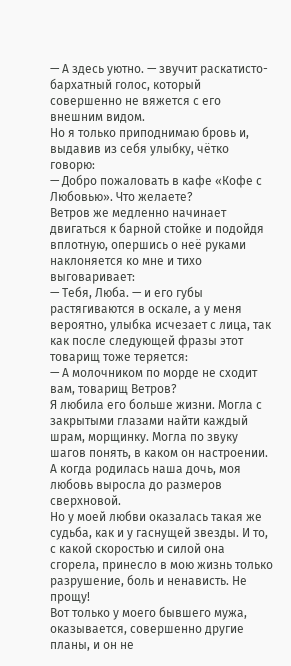— А здесь уютно. — звучит раскатисто-бархатный голос, который совершенно не вяжется с его внешним видом.
Но я только приподнимаю бровь и, выдавив из себя улыбку, чётко говорю:
— Добро пожаловать в кафе «Кофе с Любовью». Что желаете?
Ветров же медленно начинает двигаться к барной стойке и подойдя вплотную, опершись о неё руками наклоняется ко мне и тихо выговаривает:
— Тебя, Люба. — и его губы растягиваются в оскале, а у меня вероятно, улыбка исчезает с лица, так как после следующей фразы этот товарищ тоже теряется:
— А молочником по морде не сходит вам, товарищ Ветров?
Я любила его больше жизни. Могла с закрытыми глазами найти каждый шрам, морщинку. Могла по звуку шагов понять, в каком он настроении. А когда родилась наша дочь, моя любовь выросла до размеров сверхновой.
Но у моей любви оказалась такая же судьба, как и у гаснущей звезды. И то, с какой скоростью и силой она сгорела, принесло в мою жизнь только разрушение, боль и ненависть. Не прощу!
Вот только у моего бывшего мужа, оказывается, совершенно другие планы, и он не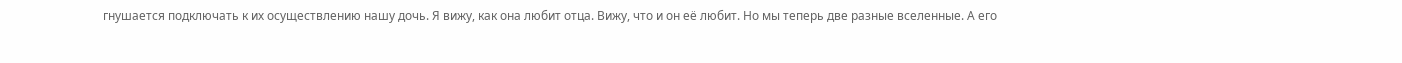гнушается подключать к их осуществлению нашу дочь. Я вижу, как она любит отца. Вижу, что и он её любит. Но мы теперь две разные вселенные. А его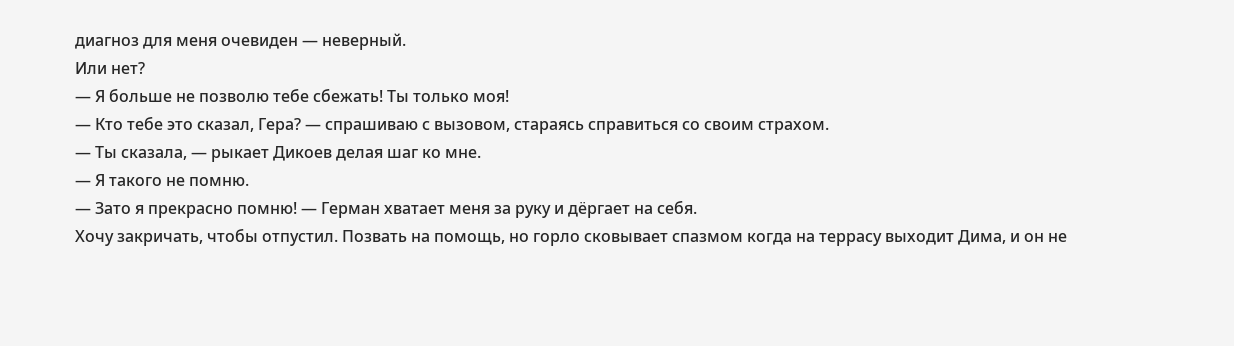диагноз для меня очевиден — неверный.
Или нет?
— Я больше не позволю тебе сбежать! Ты только моя!
— Кто тебе это сказал, Гера? — спрашиваю с вызовом, стараясь справиться со своим страхом.
— Ты сказала, — рыкает Дикоев делая шаг ко мне.
— Я такого не помню.
— Зато я прекрасно помню! — Герман хватает меня за руку и дёргает на себя.
Хочу закричать, чтобы отпустил. Позвать на помощь, но горло сковывает спазмом когда на террасу выходит Дима, и он не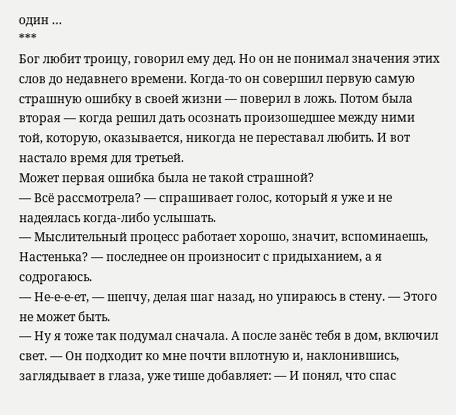один …
***
Бог любит троицу, говорил ему дед. Но он не понимал значения этих слов до недавнего времени. Когда-то он совершил первую самую страшную ошибку в своей жизни — поверил в ложь. Потом была вторая — когда решил дать осознать произошедшее между ними той, которую, оказывается, никогда не переставал любить. И вот настало время для третьей.
Может первая ошибка была не такой страшной?
— Всё рассмотрела? — спрашивает голос, который я уже и не надеялась когда-либо услышать.
— Мыслительный процесс работает хорошо, значит, вспоминаешь, Настенька? — последнее он произносит с придыханием, а я содрогаюсь.
— Не-е-е-ет, — шепчу, делая шаг назад, но упираюсь в стену. — Этого не может быть.
— Ну я тоже так подумал сначала. А после занёс тебя в дом, включил свет. — Он подходит ко мне почти вплотную и, наклонившись, заглядывает в глаза, уже тише добавляет: — И понял, что спас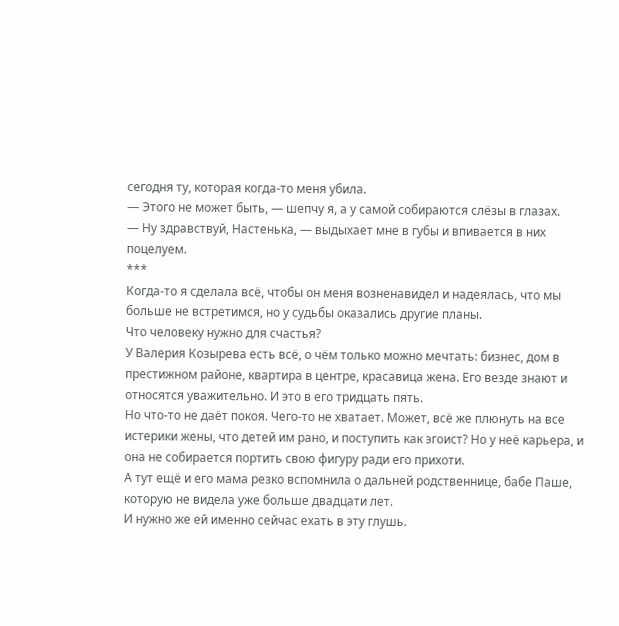сегодня ту, которая когда-то меня убила.
— Этого не может быть, — шепчу я, а у самой собираются слёзы в глазах.
— Ну здравствуй, Настенька, — выдыхает мне в губы и впивается в них поцелуем.
***
Когда-то я сделала всё, чтобы он меня возненавидел и надеялась, что мы больше не встретимся, но у судьбы оказались другие планы.
Что человеку нужно для счастья?
У Валерия Козырева есть всё, о чём только можно мечтать: бизнес, дом в престижном районе, квартира в центре, красавица жена. Его везде знают и относятся уважительно. И это в его тридцать пять.
Но что-то не даёт покоя. Чего-то не хватает. Может, всё же плюнуть на все истерики жены, что детей им рано, и поступить как эгоист? Но у неё карьера, и она не собирается портить свою фигуру ради его прихоти.
А тут ещё и его мама резко вспомнила о дальней родственнице, бабе Паше, которую не видела уже больше двадцати лет.
И нужно же ей именно сейчас ехать в эту глушь.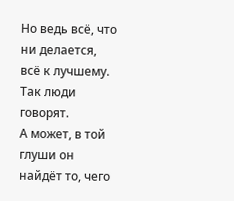Но ведь всё, что ни делается, всё к лучшему. Так люди говорят.
А может, в той глуши он найдёт то, чего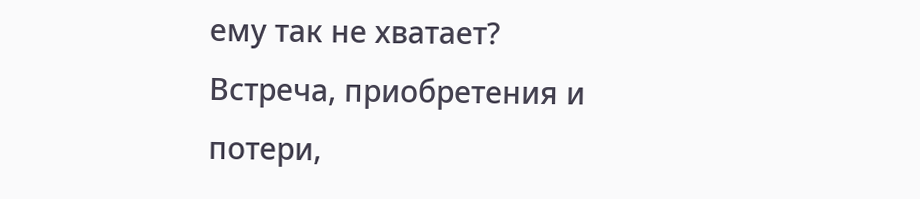ему так не хватает?
Встреча, приобретения и потери,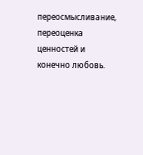переосмысливание, переоценка ценностей и конечно любовь.